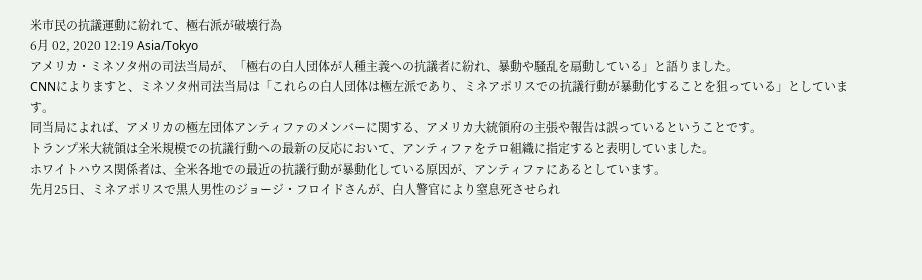米市民の抗議運動に紛れて、極右派が破壊行為
6月 02, 2020 12:19 Asia/Tokyo
アメリカ・ミネソタ州の司法当局が、「極右の白人団体が人種主義への抗議者に紛れ、暴動や騒乱を扇動している」と語りました。
CNNによりますと、ミネソタ州司法当局は「これらの白人団体は極左派であり、ミネアポリスでの抗議行動が暴動化することを狙っている」としています。
同当局によれば、アメリカの極左団体アンティファのメンバーに関する、アメリカ大統領府の主張や報告は誤っているということです。
トランプ米大統領は全米規模での抗議行動への最新の反応において、アンティファをテロ組織に指定すると表明していました。
ホワイトハウス関係者は、全米各地での最近の抗議行動が暴動化している原因が、アンティファにあるとしています。
先月25日、ミネアポリスで黒人男性のジョージ・フロイドさんが、白人警官により窒息死させられ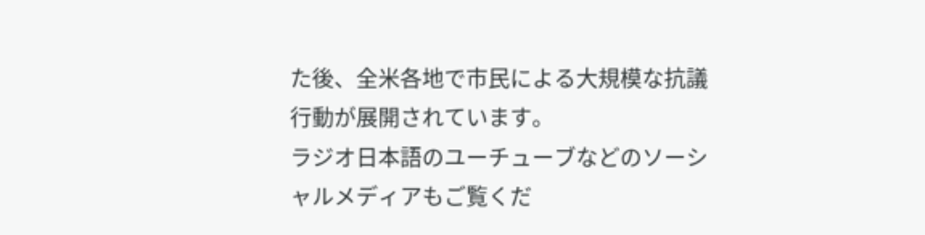た後、全米各地で市民による大規模な抗議行動が展開されています。
ラジオ日本語のユーチューブなどのソーシャルメディアもご覧くだ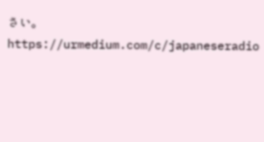さい。
https://urmedium.com/c/japaneseradio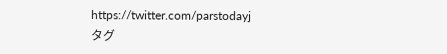https://twitter.com/parstodayj
タグ